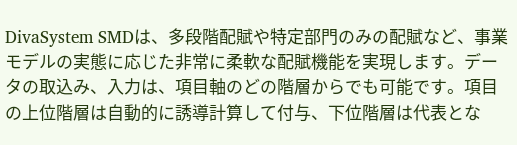DivaSystem SMDは、多段階配賦や特定部門のみの配賦など、事業モデルの実態に応じた非常に柔軟な配賦機能を実現します。データの取込み、入力は、項目軸のどの階層からでも可能です。項目の上位階層は自動的に誘導計算して付与、下位階層は代表とな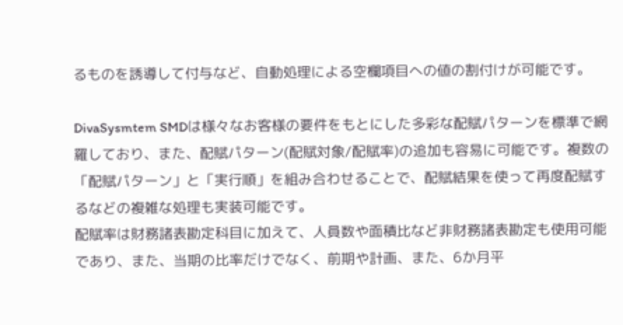るものを誘導して付与など、自動処理による空欄項目への値の割付けが可能です。

DivaSysmtem SMDは様々なお客様の要件をもとにした多彩な配賦パターンを標準で網羅しており、また、配賦パターン(配賦対象/配賦率)の追加も容易に可能です。複数の「配賦パターン」と「実行順」を組み合わせることで、配賦結果を使って再度配賦するなどの複雑な処理も実装可能です。
配賦率は財務諸表勘定科目に加えて、人員数や面積比など非財務諸表勘定も使用可能であり、また、当期の比率だけでなく、前期や計画、また、6か月平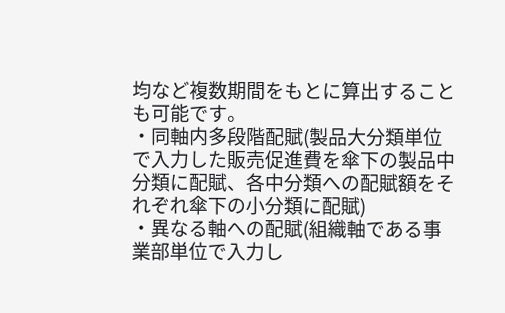均など複数期間をもとに算出することも可能です。
・同軸内多段階配賦(製品大分類単位で入力した販売促進費を傘下の製品中分類に配賦、各中分類への配賦額をそれぞれ傘下の小分類に配賦)
・異なる軸への配賦(組織軸である事業部単位で入力し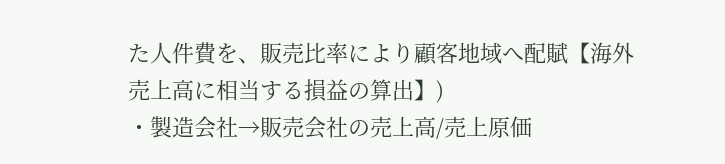た人件費を、販売比率により顧客地域へ配賦【海外売上高に相当する損益の算出】)
・製造会社→販売会社の売上高/売上原価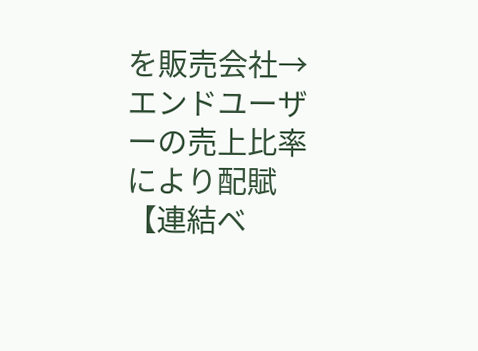を販売会社→エンドユーザーの売上比率により配賦【連結ベ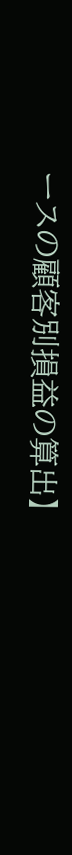ースの顧客別損益の算出】